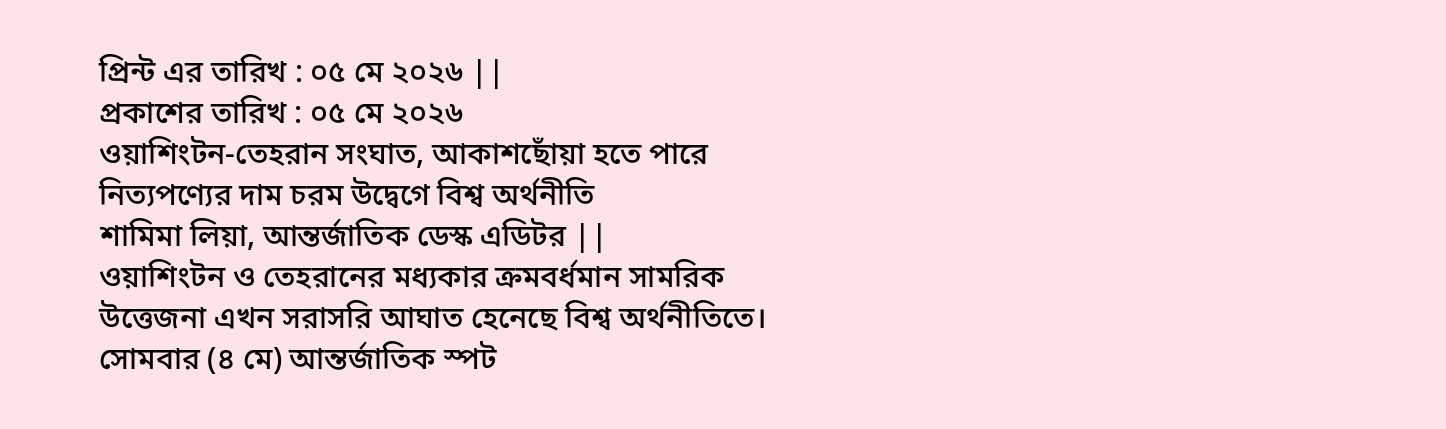প্রিন্ট এর তারিখ : ০৫ মে ২০২৬ ||
প্রকাশের তারিখ : ০৫ মে ২০২৬
ওয়াশিংটন-তেহরান সংঘাত, আকাশছোঁয়া হতে পারে নিত্যপণ্যের দাম চরম উদ্বেগে বিশ্ব অর্থনীতি
শামিমা লিয়া, আন্তর্জাতিক ডেস্ক এডিটর ||
ওয়াশিংটন ও তেহরানের মধ্যকার ক্রমবর্ধমান সামরিক উত্তেজনা এখন সরাসরি আঘাত হেনেছে বিশ্ব অর্থনীতিতে। সোমবার (৪ মে) আন্তর্জাতিক স্পট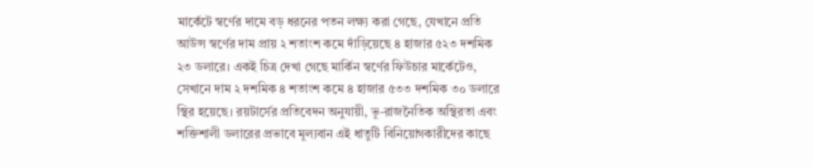মার্কেটে স্বর্ণের দামে বড় ধরনের পতন লক্ষ্য করা গেছে, যেখানে প্রতি আউন্স স্বর্ণের দাম প্রায় ২ শতাংশ কমে দাঁড়িয়েছে ৪ হাজার ৫২৩ দশমিক ২৩ ডলারে। একই চিত্র দেখা গেছে মার্কিন স্বর্ণের ফিউচার মার্কেটেও, সেখানে দাম ২ দশমিক ৪ শতাংশ কমে ৪ হাজার ৫৩৩ দশমিক ৩০ ডলারে স্থির হয়েছে। রয়টার্সের প্রতিবেদন অনুযায়ী, ভূ-রাজনৈতিক অস্থিরতা এবং শক্তিশালী ডলারের প্রভাবে মূল্যবান এই ধাতুটি বিনিয়োগকারীদের কাছে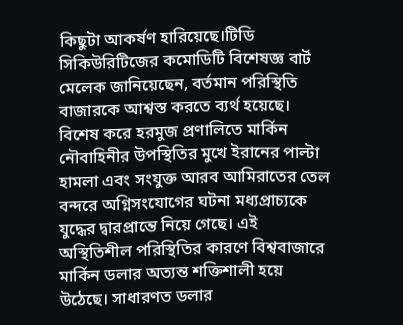কিছুটা আকর্ষণ হারিয়েছে।টিডি সিকিউরিটিজের কমোডিটি বিশেষজ্ঞ বার্ট মেলেক জানিয়েছেন, বর্তমান পরিস্থিতি বাজারকে আশ্বস্ত করতে ব্যর্থ হয়েছে। বিশেষ করে হরমুজ প্রণালিতে মার্কিন নৌবাহিনীর উপস্থিতির মুখে ইরানের পাল্টা হামলা এবং সংযুক্ত আরব আমিরাতের তেল বন্দরে অগ্নিসংযোগের ঘটনা মধ্যপ্রাচ্যকে যুদ্ধের দ্বারপ্রান্তে নিয়ে গেছে। এই অস্থিতিশীল পরিস্থিতির কারণে বিশ্ববাজারে মার্কিন ডলার অত্যন্ত শক্তিশালী হয়ে উঠেছে। সাধারণত ডলার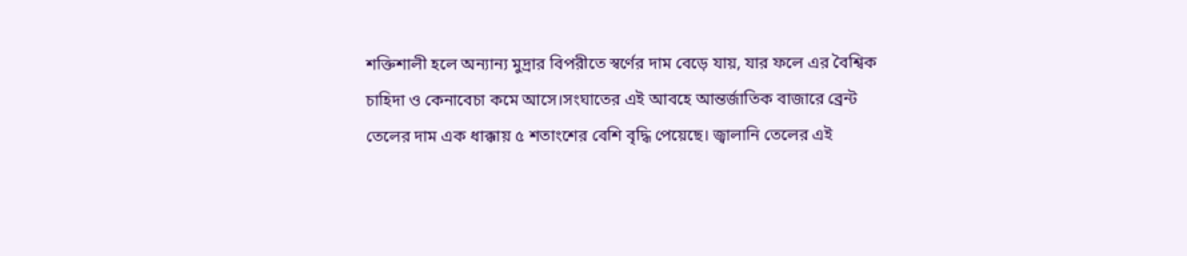শক্তিশালী হলে অন্যান্য মুদ্রার বিপরীতে স্বর্ণের দাম বেড়ে যায়, যার ফলে এর বৈশ্বিক চাহিদা ও কেনাবেচা কমে আসে।সংঘাতের এই আবহে আন্তর্জাতিক বাজারে ব্রেন্ট তেলের দাম এক ধাক্কায় ৫ শতাংশের বেশি বৃদ্ধি পেয়েছে। জ্বালানি তেলের এই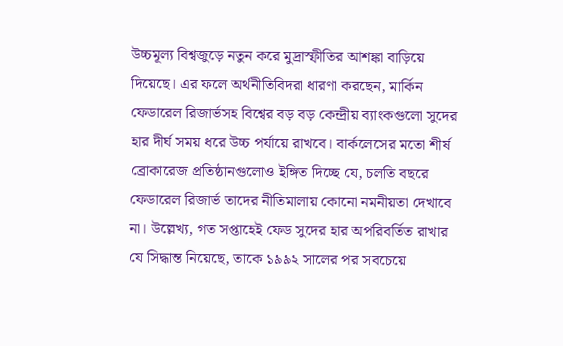উচ্চমূল্য বিশ্বজুড়ে নতুন করে মুদ্রাস্ফীতির আশঙ্কা বাড়িয়ে দিয়েছে। এর ফলে অর্থনীতিবিদরা ধারণা করছেন, মার্কিন ফেডারেল রিজার্ভসহ বিশ্বের বড় বড় কেন্দ্রীয় ব্যাংকগুলো সুদের হার দীর্ঘ সময় ধরে উচ্চ পর্যায়ে রাখবে। বার্কলেসের মতো শীর্ষ ব্রোকারেজ প্রতিষ্ঠানগুলোও ইঙ্গিত দিচ্ছে যে, চলতি বছরে ফেডারেল রিজার্ভ তাদের নীতিমালায় কোনো নমনীয়তা দেখাবে না। উল্লেখ্য, গত সপ্তাহেই ফেড সুদের হার অপরিবর্তিত রাখার যে সিদ্ধান্ত নিয়েছে, তাকে ১৯৯২ সালের পর সবচেয়ে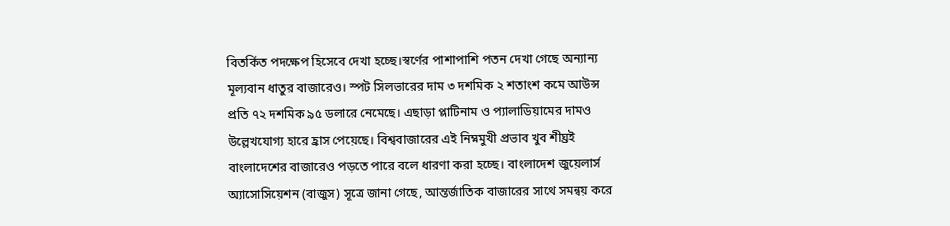বিতর্কিত পদক্ষেপ হিসেবে দেখা হচ্ছে।স্বর্ণের পাশাপাশি পতন দেখা গেছে অন্যান্য মূল্যবান ধাতুর বাজারেও। স্পট সিলভারের দাম ৩ দশমিক ২ শতাংশ কমে আউন্স প্রতি ৭২ দশমিক ৯৫ ডলারে নেমেছে। এছাড়া প্লাটিনাম ও প্যালাডিয়ামের দামও উল্লেখযোগ্য হারে হ্রাস পেয়েছে। বিশ্ববাজারের এই নিম্নমুখী প্রভাব খুব শীঘ্রই বাংলাদেশের বাজারেও পড়তে পারে বলে ধারণা করা হচ্ছে। বাংলাদেশ জুয়েলার্স অ্যাসোসিয়েশন (বাজুস) সূত্রে জানা গেছে, আন্তর্জাতিক বাজারের সাথে সমন্বয় করে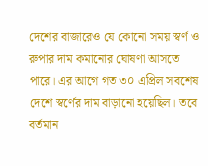দেশের বাজারেও যে কোনো সময় স্বর্ণ ও রুপার দাম কমানোর ঘোষণা আসতে পারে। এর আগে গত ৩০ এপ্রিল সবশেষ দেশে স্বর্ণের দাম বাড়ানো হয়েছিল। তবে বর্তমান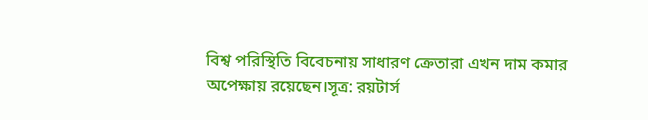বিশ্ব পরিস্থিতি বিবেচনায় সাধারণ ক্রেতারা এখন দাম কমার অপেক্ষায় রয়েছেন।সূত্র: রয়টার্স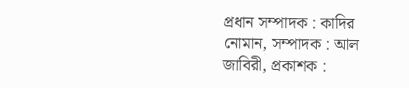প্রধান সম্পাদক : কাদির নোমান, সম্পাদক : আল জাবিরী, প্রকাশক :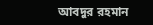আবদুর রহমান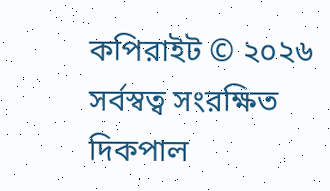কপিরাইট © ২০২৬ সর্বস্বত্ব সংরক্ষিত দিকপাল